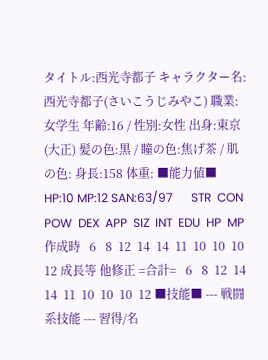タイトル:西光寺都子 キャラクター名:西光寺都子(さいこうじみやこ) 職業:女学生 年齢:16 / 性別:女性 出身:東京(大正) 髪の色:黒 / 瞳の色:焦げ茶 / 肌の色: 身長:158 体重: ■能力値■ HP:10 MP:12 SAN:63/97      STR  CON  POW  DEX  APP  SIZ  INT  EDU  HP  MP 作成時   6   8  12  14  14  11  10  10  10  12 成長等 他修正 =合計=   6   8  12  14  14  11  10  10  10  12 ■技能■ --- 戦闘系技能 --- 習得/名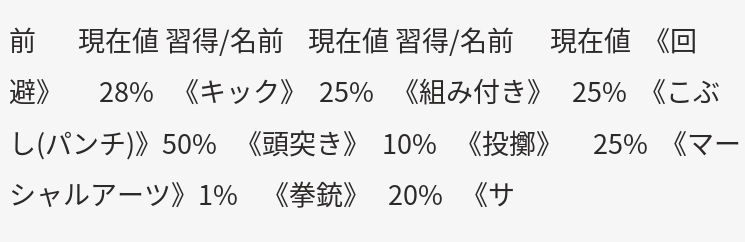前       現在値 習得/名前    現在値 習得/名前      現在値  《回避》      28%   《キック》  25%   《組み付き》   25%  《こぶし(パンチ)》50%   《頭突き》  10%   《投擲》     25%  《マーシャルアーツ》1%    《拳銃》   20%   《サ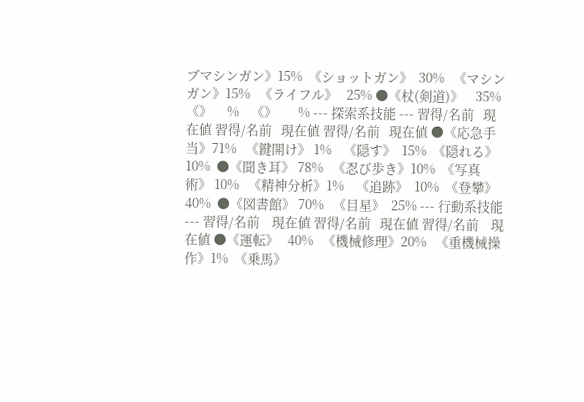ブマシンガン》15%  《ショットガン》  30%   《マシンガン》15%   《ライフル》   25% ●《杖(剣道)》    35%   《》     %    《》       % --- 探索系技能 --- 習得/名前   現在値 習得/名前   現在値 習得/名前   現在値 ●《応急手当》71%   《鍵開け》 1%    《隠す》  15%  《隠れる》 10%  ●《聞き耳》 78%   《忍び歩き》10%  《写真術》 10%   《精神分析》1%    《追跡》  10%  《登攀》  40%  ●《図書館》 70%   《目星》  25% --- 行動系技能 --- 習得/名前    現在値 習得/名前   現在値 習得/名前    現在値 ●《運転》   40%   《機械修理》20%   《重機械操作》1%  《乗馬》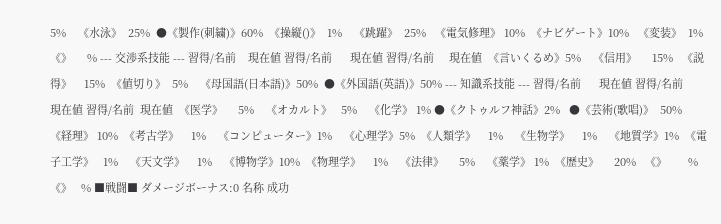5%    《水泳》  25%  ●《製作(刺繍)》60%  《操縦()》  1%    《跳躍》  25%   《電気修理》 10%  《ナビゲート》10%   《変装》  1%    《》     % --- 交渉系技能 --- 習得/名前    現在値 習得/名前      現在値 習得/名前     現在値  《言いくるめ》5%    《信用》     15%   《説得》    15%  《値切り》  5%    《母国語(日本語)》50%  ●《外国語(英語)》50% --- 知識系技能 --- 習得/名前      現在値 習得/名前      現在値 習得/名前  現在値  《医学》     5%    《オカルト》   5%    《化学》 1% ●《クトゥルフ神話》2%   ●《芸術(歌唱)》  50%   《経理》 10%  《考古学》    1%    《コンピューター》1%    《心理学》5%  《人類学》    1%    《生物学》    1%    《地質学》1%  《電子工学》   1%    《天文学》    1%    《博物学》10%  《物理学》    1%    《法律》     5%    《薬学》 1%  《歴史》     20%   《》       %    《》   % ■戦闘■ ダメージボーナス:0 名称 成功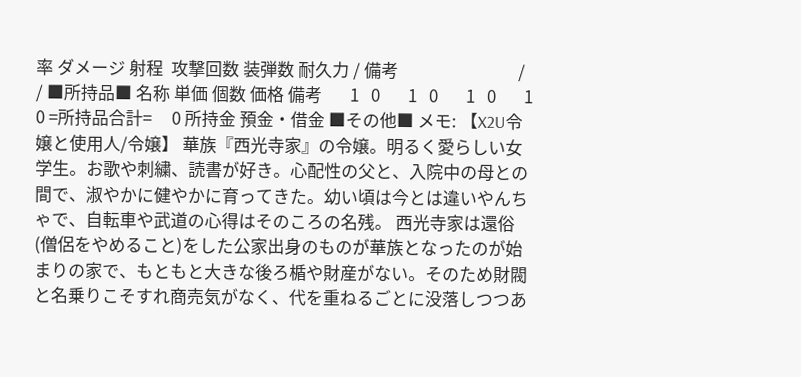率 ダメージ 射程  攻撃回数 装弾数 耐久力 / 備考                              /                              / ■所持品■ 名称 単価 個数 価格 備考       1   0       1   0       1   0       1   0 =所持品合計=     0 所持金 預金・借金 ■その他■ メモ: 【X2U令嬢と使用人/令嬢】 華族『西光寺家』の令嬢。明るく愛らしい女学生。お歌や刺繍、読書が好き。心配性の父と、入院中の母との間で、淑やかに健やかに育ってきた。幼い頃は今とは違いやんちゃで、自転車や武道の心得はそのころの名残。 西光寺家は還俗(僧侶をやめること)をした公家出身のものが華族となったのが始まりの家で、もともと大きな後ろ楯や財産がない。そのため財閥と名乗りこそすれ商売気がなく、代を重ねるごとに没落しつつあ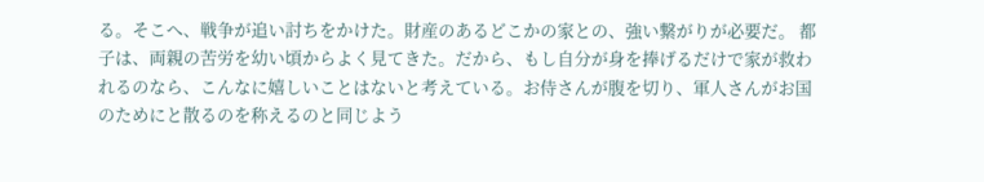る。そこへ、戦争が追い討ちをかけた。財産のあるどこかの家との、強い繋がりが必要だ。 都子は、両親の苦労を幼い頃からよく見てきた。だから、もし自分が身を捧げるだけで家が救われるのなら、こんなに嬉しいことはないと考えている。お侍さんが腹を切り、軍人さんがお国のためにと散るのを称えるのと同じよう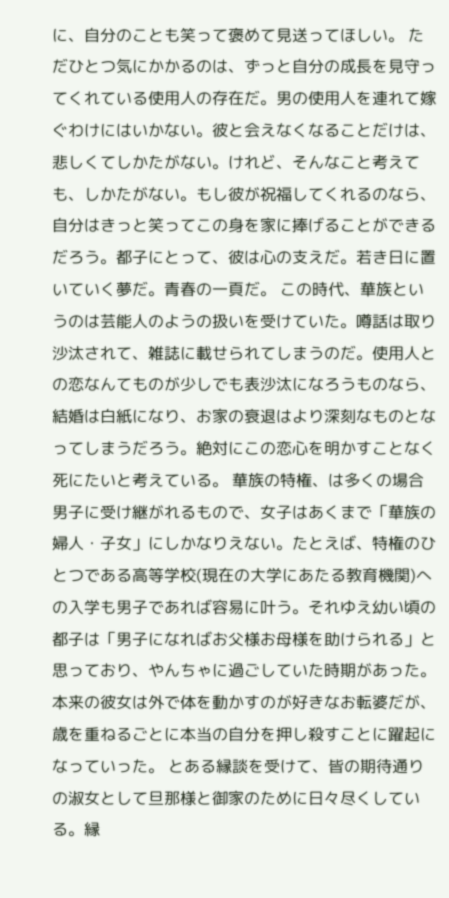に、自分のことも笑って褒めて見送ってほしい。 ただひとつ気にかかるのは、ずっと自分の成長を見守ってくれている使用人の存在だ。男の使用人を連れて嫁ぐわけにはいかない。彼と会えなくなることだけは、悲しくてしかたがない。けれど、そんなこと考えても、しかたがない。もし彼が祝福してくれるのなら、自分はきっと笑ってこの身を家に捧げることができるだろう。都子にとって、彼は心の支えだ。若き日に置いていく夢だ。青春の一頁だ。 この時代、華族というのは芸能人のようの扱いを受けていた。噂話は取り沙汰されて、雑誌に載せられてしまうのだ。使用人との恋なんてものが少しでも表沙汰になろうものなら、結婚は白紙になり、お家の衰退はより深刻なものとなってしまうだろう。絶対にこの恋心を明かすことなく死にたいと考えている。 華族の特権、は多くの場合男子に受け継がれるもので、女子はあくまで「華族の婦人・子女」にしかなりえない。たとえば、特権のひとつである高等学校(現在の大学にあたる教育機関)への入学も男子であれば容易に叶う。それゆえ幼い頃の都子は「男子になればお父様お母様を助けられる」と思っており、やんちゃに過ごしていた時期があった。本来の彼女は外で体を動かすのが好きなお転婆だが、歳を重ねるごとに本当の自分を押し殺すことに躍起になっていった。 とある縁談を受けて、皆の期待通りの淑女として旦那様と御家のために日々尽くしている。縁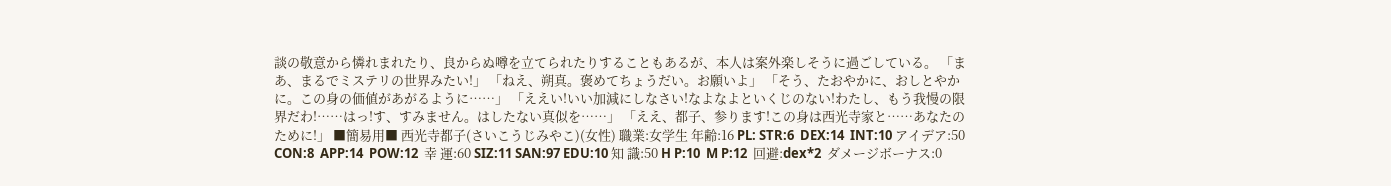談の敬意から憐れまれたり、良からぬ噂を立てられたりすることもあるが、本人は案外楽しそうに過ごしている。 「まあ、まるでミステリの世界みたい!」 「ねえ、朔真。褒めてちょうだい。お願いよ」 「そう、たおやかに、おしとやかに。この身の価値があがるように……」 「ええい!いい加減にしなさい!なよなよといくじのない!わたし、もう我慢の限界だわ!……はっ!す、すみません。はしたない真似を……」 「ええ、都子、参ります!この身は西光寺家と……あなたのために!」 ■簡易用■ 西光寺都子(さいこうじみやこ)(女性) 職業:女学生 年齢:16 PL: STR:6  DEX:14  INT:10 アイデア:50 CON:8  APP:14  POW:12  幸 運:60 SIZ:11 SAN:97 EDU:10 知 識:50 H P:10  M P:12  回避:dex*2  ダメージボーナス:0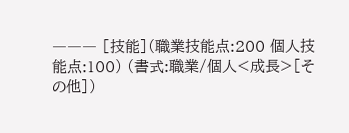――― [技能](職業技能点:200 個人技能点:100) (書式:職業/個人<成長>[その他])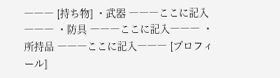――― [持ち物] ・武器 ―――ここに記入――― ・防具 ―――ここに記入――― ・所持品 ―――ここに記入――― [プロフィール]